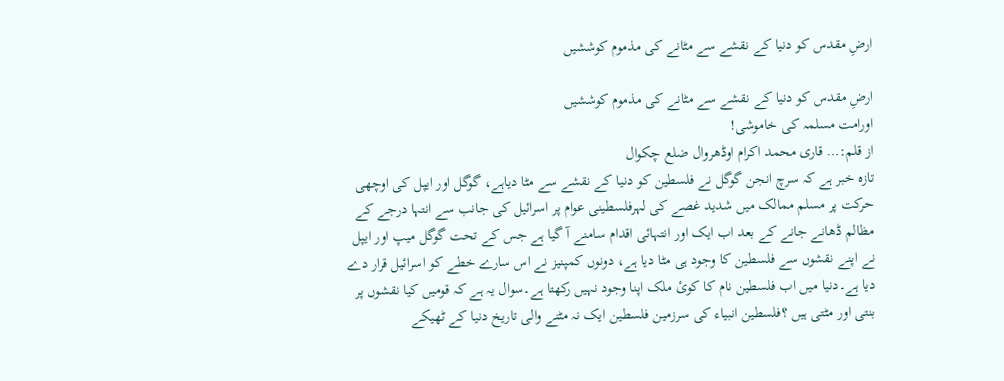ارضِ مقدس کو دنیا کے نقشے سے مٹانے کی مذموم کوششیں

ارضِ مقدس کو دنیا کے نقشے سے مٹانے کی مذموم کوششیں
اورامت مسلمہ کی خاموشی!
از قلم:… قاری محمد اکرام اوڈھروال ضلع چکوال
تازہ خبر ہے کہ سرچ انجن گوگل نے فلسطین کو دنیا کے نقشے سے مٹا دیاہے، گوگل اور ایپل کی اوچھی حرکت پر مسلم ممالک میں شدید غصے کی لہرفلسطینی عوام پر اسرائیل کی جانب سے انتہا درجے کے مظالم ڈھانے جانے کے بعد اب ایک اور انتہائی اقدام سامنے آ گیا ہے جس کے تحت گوگل میپ اور ایپل نے اپنے نقشوں سے فلسطین کا وجود ہی مٹا دیا ہے، دونوں کمپنیز نے اس سارے خطے کو اسرائیل قرار دے دیا ہے۔دنیا میں اب فلسطین نام کا کوئ ملک اپنا وجود نہیں رکھتا ہے۔سوال یہ ہے کہ قومیں کیا نقشوں پر بنتی اور مٹتی ہیں ؟فلسطین انبیاء کی سرزمین فلسطین ایک نہ مٹنے والی تاریخ دنیا کے ٹھیکے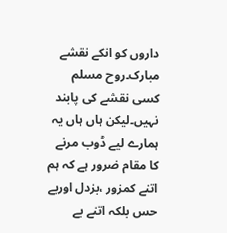داروں کو انکے نقشے مبارک۔روح مسلم کسی نقشے کی پابند نہیں۔لیکن ہاں ہاں یہ ہمارے لیے ڈوب مرنے کا مقام ضرور ہے کہ ہم اتنے کمزور ،بزدل اوربے حس بلکہ اتنے بے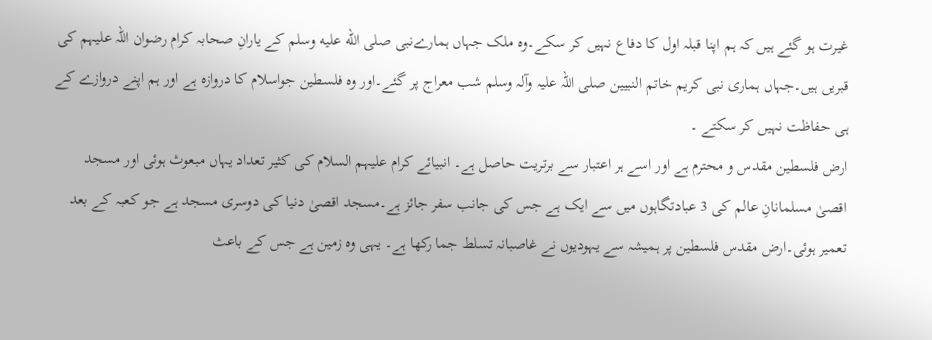غیرت ہو گئے ہیں کہ ہم اپنا قبلہ اول کا دفاع نہیں کر سکے۔وہ ملک جہاں ہمارےنبی صلى الله عليه وسلم کے یارانِ صحابہ کرام رضوان اللہ علیہم کی قبریں ہیں۔جہاں ہماری نبی کریم خاتم النبیین صلی اللہ علیہ وآلہ وسلم شب معراج پر گئے۔اور وہ فلسطین جواسلام کا دروازہ ہے اور ہم اپنے دروازے کے ہی حفاظت نہیں کر سکتے ۔
ارض فلسطین مقدس و محترم ہے اور اسے ہر اعتبار سے برتریت حاصل ہے۔ انبیائے کرام علیہم السلام کی کثیر تعداد یہاں مبعوث ہوئی اور مسجد اقصیٰ مسلمانانِ عالم کی 3 عبادتگاہوں میں سے ایک ہے جس کی جانب سفر جائز ہے۔مسجد اقصیٰ دنیا کی دوسری مسجد ہے جو کعبہ کے بعد تعمیر ہوئی۔ارض مقدس فلسطین پر ہمیشہ سے یہودیوں نے غاصبانہ تسلط جما رکھا ہے۔ یہی وہ زمین ہے جس کے باعث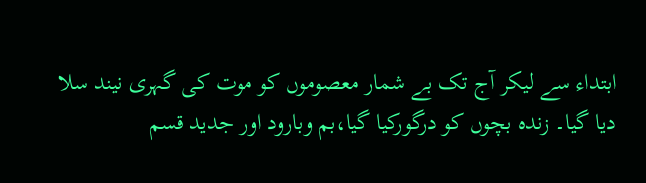ابتداء سے لیکر آج تک بے شمار معصوموں کو موت کی گہری نیند سلا دیا گیا۔ زندہ بچوں کو درگورکیا گیا،بم وبارود اور جدید قسم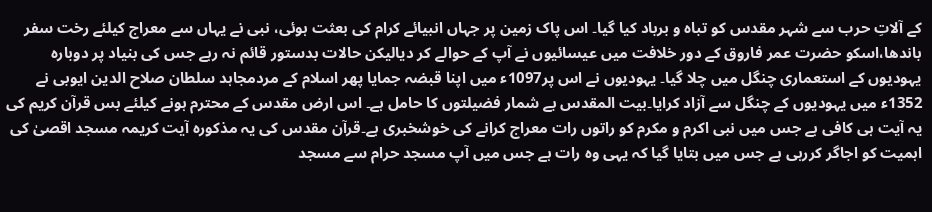کے آلاتِ حرب سے شہر مقدس کو تباہ و برباد کیا گیا۔ اس پاک زمین پر جہاں انبیائے کرام کی بعثت ہوئی، نبی نے یہاں سے معراج کیلئے رخت سفر باندھا،اسکو حضرت عمر فاروق کے دور خلافت میں عیسائیوں نے آپ کے حوالے کر دیالیکن حالات بدستور قائم نہ رہے جس کی بنیاد پر دوبارہ یہودیوں کے استعماری چنگل میں چلا گیا۔ یہودیوں نے اس پر1097ء میں اپنا قبضہ جمایا پھر اسلام کے مردمجاہد سلطان صلاح الدین ایوبی نے 1352ء میں یہودیوں کے چنگل سے آزاد کرایا۔بیت المقدس بے شمار فضیلتوں کا حامل ہے۔ اس ارض مقدس کے محترم ہونے کیلئے بس قرآن کریم کی یہ آیت ہی کافی ہے جس میں نبی اکرم و مکرم کو راتوں رات معراج کرانے کی خوشخبری ہے۔قرآن مقدس کی یہ مذکورہ آیت کریمہ مسجد اقصیٰ کی اہمیت کو اجاگر کررہی ہے جس میں بتایا گیا کہ یہی وہ رات ہے جس میں آپ مسجد حرام سے مسجد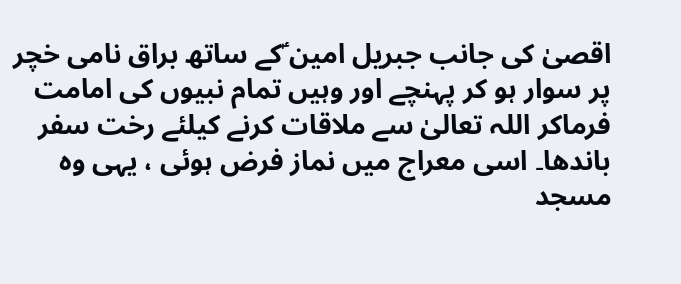اقصیٰ کی جانب جبریل امین ؑکے ساتھ براق نامی خچر پر سوار ہو کر پہنچے اور وہیں تمام نبیوں کی امامت فرماکر اللہ تعالیٰ سے ملاقات کرنے کیلئے رخت سفر باندھا۔ اسی معراج میں نماز فرض ہوئی ، یہی وہ مسجد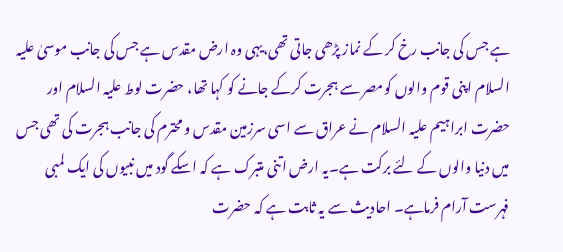ہے جس کی جانب رخ کر کے نماز پڑھی جاتی تھی،یہی وہ ارض مقدس ہے جس کی جانب موسیٰ علیہ السلام اپنی قوم والوں کومصر سے ہجرت کرکے جانے کو کہا تھا، حضرت لوط علیہ السلام اور حضرت ابراہیم علیہ السلام نے عراق سے اسی سرزمین مقدس و محترم کی جانب ہجرت کی تھی جس میں دنیا والوں کے لئے برکت ہے۔یہ ارض اتنی متبرک ہے کہ اسکے گود میں نبیوں کی ایک لمبی فہرست آرام فرماہے۔ احادیث سے یہ ثابت ہے کہ حضرت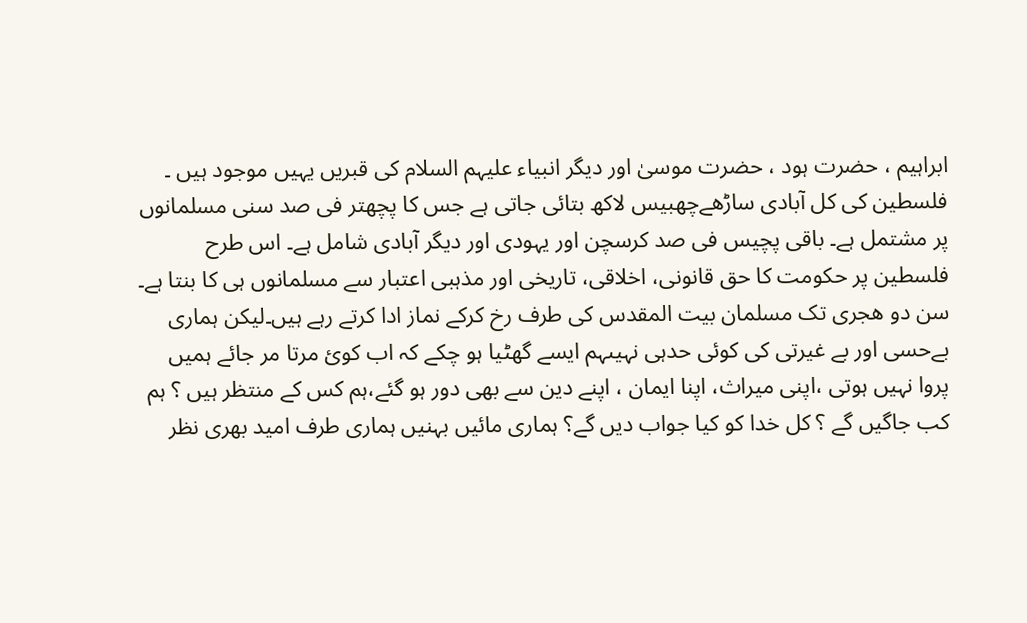ابراہیم ، حضرت ہود ، حضرت موسیٰ اور دیگر انبیاء علیہم السلام کی قبریں یہیں موجود ہیں ۔
فلسطین کی کل آبادی ساڑھےچھبیس لاکھ بتائی جاتی ہے جس کا پچھتر فی صد سنی مسلمانوں پر مشتمل ہے۔ باقی پچیس فی صد کرسچن اور یہودی اور دیگر آبادی شامل ہے۔ اس طرح فلسطین پر حکومت کا حق قانونی، اخلاقی، تاریخی اور مذہبی اعتبار سے مسلمانوں ہی کا بنتا ہے۔ سن دو ھجری تک مسلمان بیت المقدس کی طرف رخ کرکے نماز ادا کرتے رہے ہیں۔لیکن ہماری بےحسی اور بے غیرتی کی کوئی حدہی نہیںہم ایسے گھٹیا ہو چکے کہ اب کوئ مرتا مر جائے ہمیں پروا نہیں ہوتی ،اپنی میراث، اپنا ایمان ، اپنے دین سے بھی دور ہو گئے،ہم کس کے منتظر ہیں ؟ ہم کب جاگیں گے ؟ کل خدا کو کیا جواب دیں گے؟ ہماری مائیں بہنیں ہماری طرف امید بھری نظر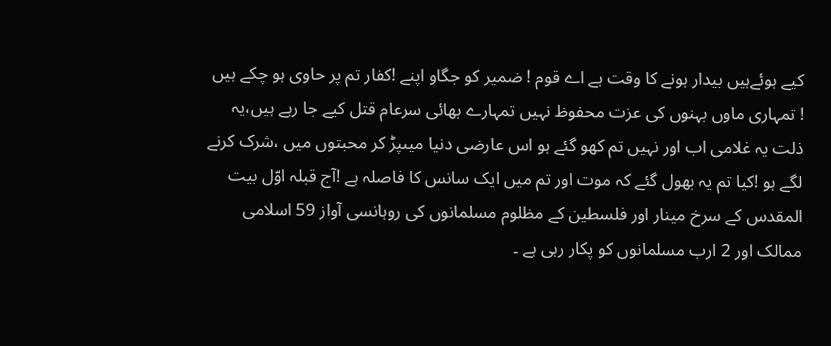کیے ہوئےہیں بیدار ہونے کا وقت ہے اے قوم ! ضمیر کو جگاو اپنے !کفار تم پر حاوی ہو چکے ہیں ! تمہاری ماوں بہنوں کی عزت محفوظ نہیں تمہارے بھائی سرعام قتل کیے جا رہے ہیں،یہ ذلت یہ غلامی اب اور نہیں تم کھو گئے ہو اس عارضی دنیا میںپڑ کر محبتوں میں ،شرک کرنے لگے ہو !کیا تم یہ بھول گئے کہ موت اور تم میں ایک سانس کا فاصلہ ہے !آج قبلہ اوّل بیت المقدس کے سرخ مینار اور فلسطین کے مظلوم مسلمانوں کی روہانسی آواز 59 اسلامی ممالک اور 2 ارب مسلمانوں کو پکار رہی ہے ۔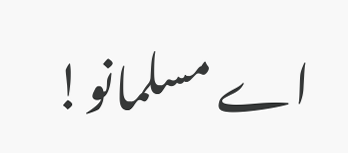اے مسلمانو!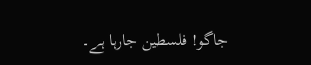جاگو! فلسطین جارہا ہے۔